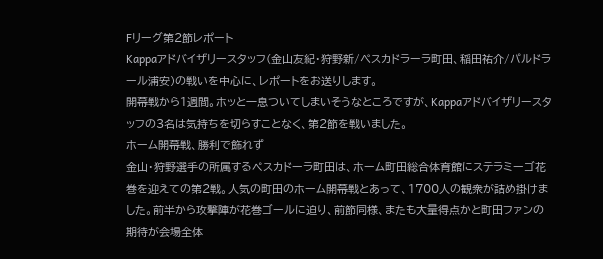Fリーグ第2節レポート
Kappaアドバイザリースタッフ(金山友紀・狩野新/ぺスカドラーラ町田、稲田祐介/パルドラール浦安)の戦いを中心に、レポートをお送りします。
開幕戦から1週間。ホッと一息ついてしまいそうなところですが、Kappaアドバイザリースタッフの3名は気持ちを切らすことなく、第2節を戦いました。
ホーム開幕戦、勝利で飾れず
金山・狩野選手の所属するペスカドーラ町田は、ホーム町田総合体育館にステラミーゴ花巻を迎えての第2戦。人気の町田のホーム開幕戦とあって、1700人の観衆が詰め掛けました。前半から攻撃陣が花巻ゴールに迫り、前節同様、またも大量得点かと町田ファンの期待が会場全体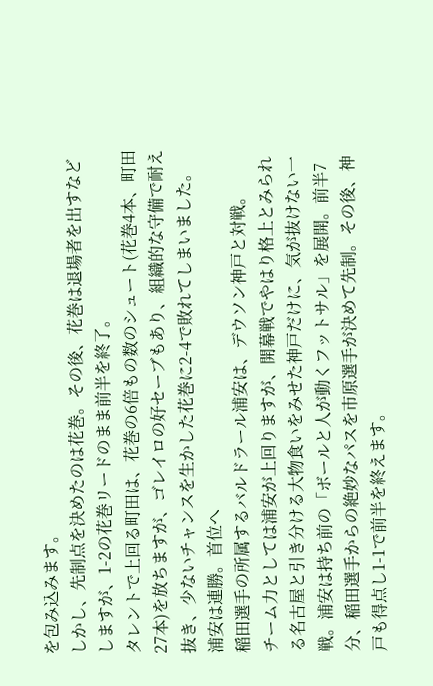を包み込みます。
しかし、先制点を決めたのは花巻。その後、花巻は退場者を出すなどしますが、1-2の花巻リードのまま前半を終了。
タレントで上回る町田は、花巻の6倍もの数のシュート(花巻4本、町田27本)を放ちますが、ゴレイロの好セーブもあり、組織的な守備で耐え抜き、少ないチャンスを生かした花巻に2-4で敗れてしまいました。
浦安は連勝。首位へ
稲田選手の所属するバルドラール浦安は、デウソン神戸と対戦。
チーム力としては浦安が上回りますが、開幕戦でやはり格上とみられる名古屋と引き分ける大物食いをみせた神戸だけに、気が抜けない一戦。浦安は持ち前の「ボールと人が動くフットサル」を展開。前半7分、稲田選手からの絶妙なパスを市原選手が決めて先制。その後、神戸も得点し1-1で前半を終えます。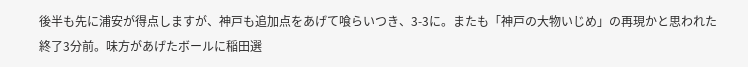後半も先に浦安が得点しますが、神戸も追加点をあげて喰らいつき、3-3に。またも「神戸の大物いじめ」の再現かと思われた終了3分前。味方があげたボールに稲田選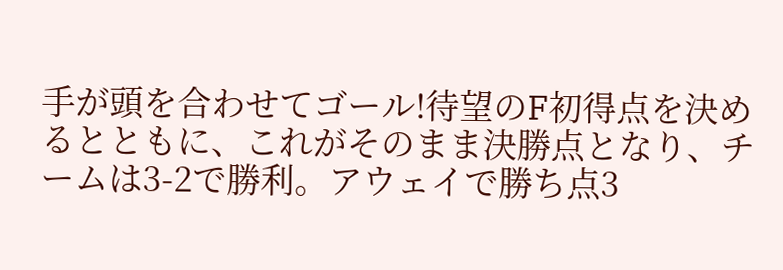手が頭を合わせてゴール!待望のF初得点を決めるとともに、これがそのまま決勝点となり、チームは3-2で勝利。アウェイで勝ち点3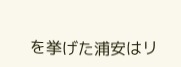を挙げた浦安はリ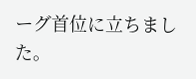ーグ首位に立ちました。